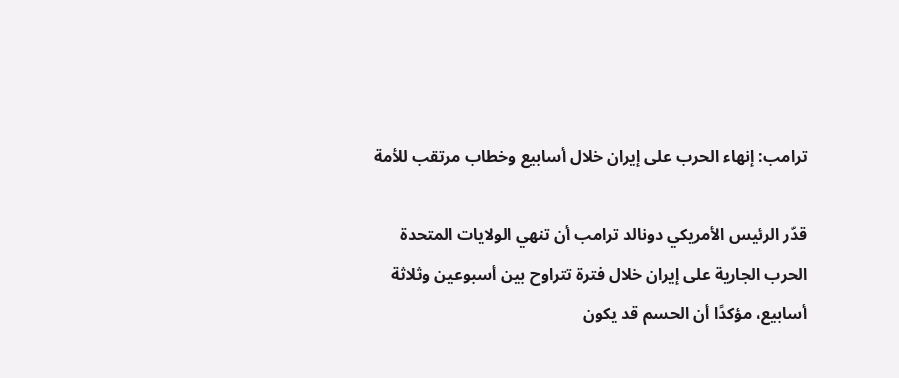ترامب: إنهاء الحرب على إيران خلال أسابيع وخطاب مرتقب للأمة

قدّر الرئيس الأمريكي دونالد ترامب أن تنهي الولايات المتحدة الحرب الجارية على إيران خلال فترة تتراوح بين أسبوعين وثلاثة أسابيع، مؤكدًا أن الحسم قد يكون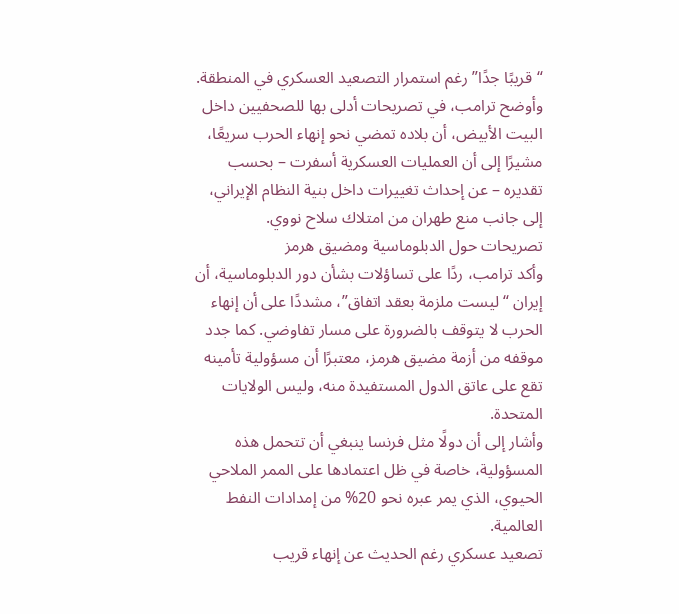“قريبًا جدًا” رغم استمرار التصعيد العسكري في المنطقة.
وأوضح ترامب، في تصريحات أدلى بها للصحفيين داخل البيت الأبيض، أن بلاده تمضي نحو إنهاء الحرب سريعًا، مشيرًا إلى أن العمليات العسكرية أسفرت – بحسب تقديره – عن إحداث تغييرات داخل بنية النظام الإيراني، إلى جانب منع طهران من امتلاك سلاح نووي.
تصريحات حول الدبلوماسية ومضيق هرمز
وأكد ترامب، ردًا على تساؤلات بشأن دور الدبلوماسية، أن إيران “ليست ملزمة بعقد اتفاق”، مشددًا على أن إنهاء الحرب لا يتوقف بالضرورة على مسار تفاوضي. كما جدد موقفه من أزمة مضيق هرمز، معتبرًا أن مسؤولية تأمينه تقع على عاتق الدول المستفيدة منه، وليس الولايات المتحدة.
وأشار إلى أن دولًا مثل فرنسا ينبغي أن تتحمل هذه المسؤولية، خاصة في ظل اعتمادها على الممر الملاحي الحيوي، الذي يمر عبره نحو 20% من إمدادات النفط العالمية.
تصعيد عسكري رغم الحديث عن إنهاء قريب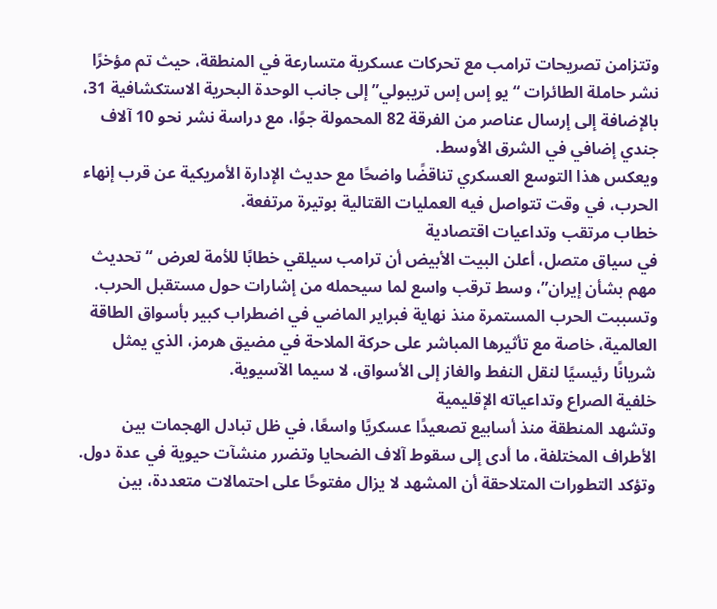وتتزامن تصريحات ترامب مع تحركات عسكرية متسارعة في المنطقة، حيث تم مؤخرًا نشر حاملة الطائرات “يو إس إس تريبولي” إلى جانب الوحدة البحرية الاستكشافية 31، بالإضافة إلى إرسال عناصر من الفرقة 82 المحمولة جوًا، مع دراسة نشر نحو 10 آلاف جندي إضافي في الشرق الأوسط.
ويعكس هذا التوسع العسكري تناقضًا واضحًا مع حديث الإدارة الأمريكية عن قرب إنهاء الحرب، في وقت تتواصل فيه العمليات القتالية بوتيرة مرتفعة.
خطاب مرتقب وتداعيات اقتصادية
في سياق متصل، أعلن البيت الأبيض أن ترامب سيلقي خطابًا للأمة لعرض “تحديث مهم بشأن إيران”، وسط ترقب واسع لما سيحمله من إشارات حول مستقبل الحرب.
وتسببت الحرب المستمرة منذ نهاية فبراير الماضي في اضطراب كبير بأسواق الطاقة العالمية، خاصة مع تأثيرها المباشر على حركة الملاحة في مضيق هرمز، الذي يمثل شريانًا رئيسيًا لنقل النفط والغاز إلى الأسواق، لا سيما الآسيوية.
خلفية الصراع وتداعياته الإقليمية
وتشهد المنطقة منذ أسابيع تصعيدًا عسكريًا واسعًا، في ظل تبادل الهجمات بين الأطراف المختلفة، ما أدى إلى سقوط آلاف الضحايا وتضرر منشآت حيوية في عدة دول.
وتؤكد التطورات المتلاحقة أن المشهد لا يزال مفتوحًا على احتمالات متعددة، بين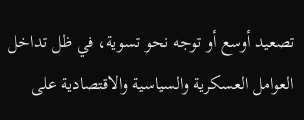تصعيد أوسع أو توجه نحو تسوية، في ظل تداخل العوامل العسكرية والسياسية والاقتصادية على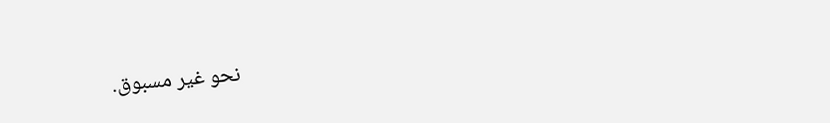نحو غير مسبوق.